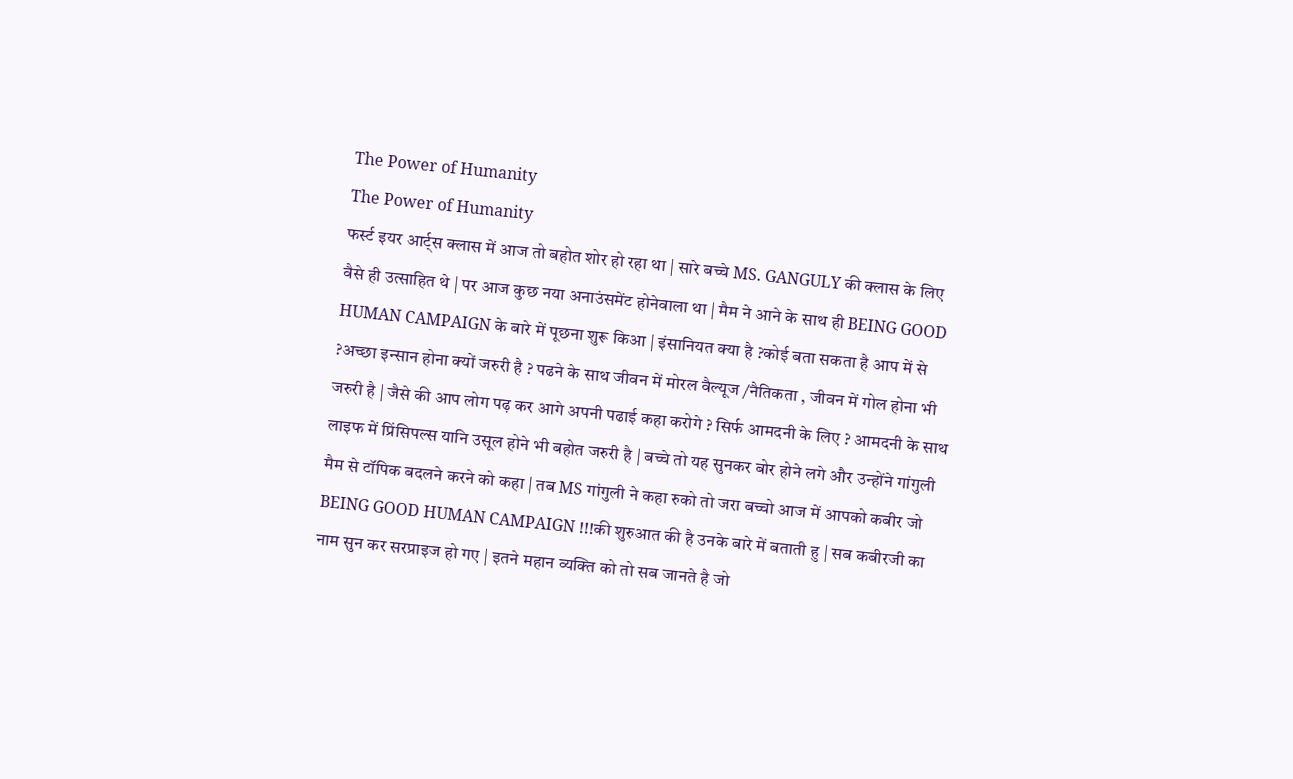The Power of Humanity
The Power of Humanity
फर्स्ट इयर आर्ट्स क्लास में आज तो बहोत शोर हो रहा था | सारे बच्चे MS. GANGULY की क्लास के लिए वैसे ही उत्साहित थे | पर आज कुछ नया अनाउंसमेंट होनेवाला था | मैम ने आने के साथ ही BEING GOOD HUMAN CAMPAIGN के बारे में पूछना शुरू किआ | इंसानियत क्या है ?कोई बता सकता है आप में से ?अच्छा इन्सान होना क्यों जरुरी है ? पढने के साथ जीवन में मोरल वैल्यूज /नैतिकता , जीवन में गोल होना भी जरुरी है | जैसे की आप लोग पढ़ कर आगे अपनी पढाई कहा करोगे ? सिर्फ आमदनी के लिए ? आमदनी के साथ लाइफ में प्रिंसिपल्स यानि उसूल होने भी बहोत जरुरी है | बच्चे तो यह सुनकर बोर होने लगे और उन्होंने गांगुली मैम से टॉपिक बदलने करने को कहा | तब MS गांगुली ने कहा रुको तो जरा बच्चो आज में आपको कबीर जो BEING GOOD HUMAN CAMPAIGN !!!की शुरुआत की है उनके बारे में बताती हु | सब कबीरजी का नाम सुन कर सरप्राइज हो गए | इतने महान व्यक्ति को तो सब जानते है जो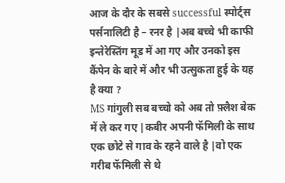आज के दौर के सबसे successful स्पोर्ट्स पर्सनालिटी है – रनर है |अब बच्चे भी काफी इन्तेरेस्तिंग मूड में आ गए और उनको इस कैंपेन के बारे में और भी उत्सुकता हुई के यह है क्या ?
MS गांगुली सब बच्चो को अब तो फ़्लैश बेक में ले कर गए |कबीर अपनी फॅमिली के साथ एक छोटे से गाव के रहने वाले है |वो एक गरीब फॅमिली से थे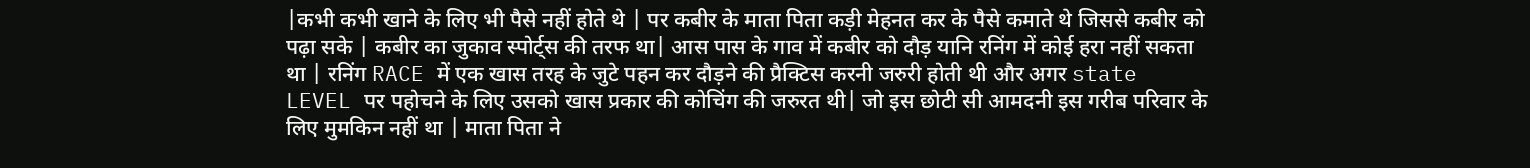|कभी कभी खाने के लिए भी पैसे नहीं होते थे | पर कबीर के माता पिता कड़ी मेहनत कर के पैसे कमाते थे जिससे कबीर को पढ़ा सके | कबीर का जुकाव स्पोर्ट्स की तरफ था| आस पास के गाव में कबीर को दौड़ यानि रनिंग में कोई हरा नहीं सकता था | रनिंग RACE में एक खास तरह के जुटे पहन कर दौड़ने की प्रैक्टिस करनी जरुरी होती थी और अगर state LEVEL पर पहोचने के लिए उसको खास प्रकार की कोचिंग की जरुरत थी| जो इस छोटी सी आमदनी इस गरीब परिवार के लिए मुमकिन नहीं था | माता पिता ने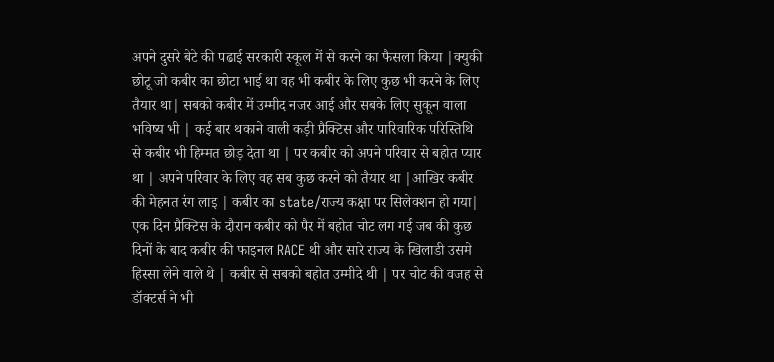अपने दुसरे बेटे की पढाई सरकारी स्कूल में से करने का फैसला किया |क्युकी छोटू जो कबीर का छोटा भाई था वह भी कबीर के लिए कुछ भी करने के लिए तैयार था| सबको कबीर में उम्मीद नजर आई और सबके लिए सुकून वाला भविष्य भी | कई बार थकाने वाली कड़ी प्रैक्टिस और पारिवारिक परिस्तिथि से कबीर भी हिम्मत छोड़ देता था | पर कबीर को अपने परिवार से बहोत प्यार था | अपने परिवार के लिए वह सब कुछ करने को तैयार था |आखिर कबीर की मेहनत रंग लाइ | कबीर का state/राज्य कक्षा पर सिलेक्शन हो गया| एक दिन प्रैक्टिस के दौरान कबीर को पैर में बहोत चोट लग गई जब की कुछ दिनों के बाद कबीर की फाइनल RACE थी और सारे राज्य के खिलाडी उसमे हिस्सा लेने वाले थे | कबीर से सबको बहोत उम्मीदे थी | पर चोट की वजह से डॉक्टर्स ने भी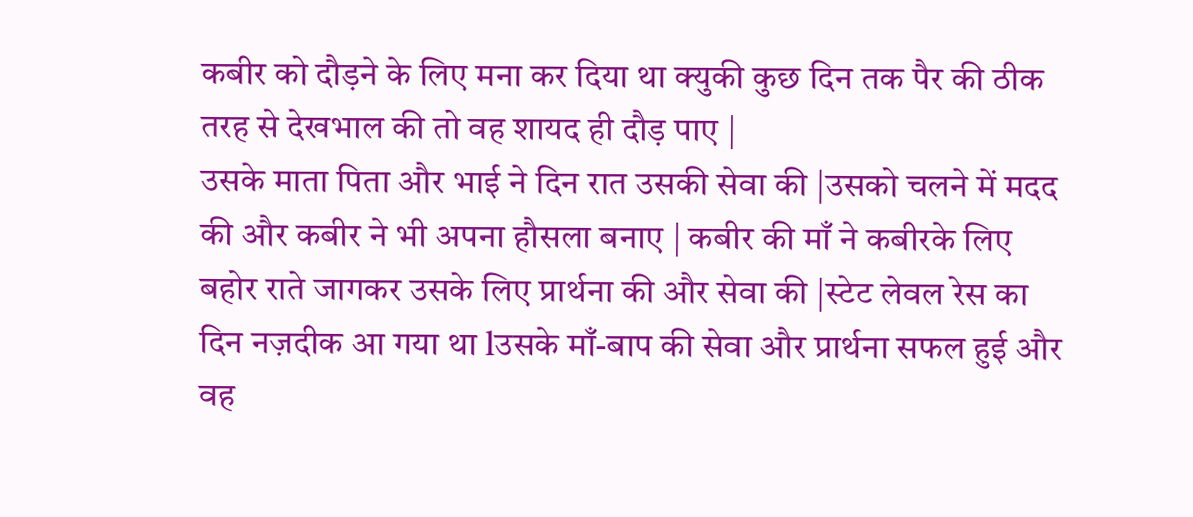कबीर को दौड़ने के लिए मना कर दिया था क्युकी कुछ दिन तक पैर की ठीक तरह से देखभाल की तो वह शायद ही दौड़ पाए |
उसके माता पिता और भाई ने दिन रात उसकी सेवा की |उसको चलने में मदद की और कबीर ने भी अपना हौसला बनाए | कबीर की माँ ने कबीरके लिए बहोर राते जागकर उसके लिए प्रार्थना की और सेवा की |स्टेट लेवल रेस का दिन नज़दीक आ गया था lउसके माँ-बाप की सेवा और प्रार्थना सफल हुई और वह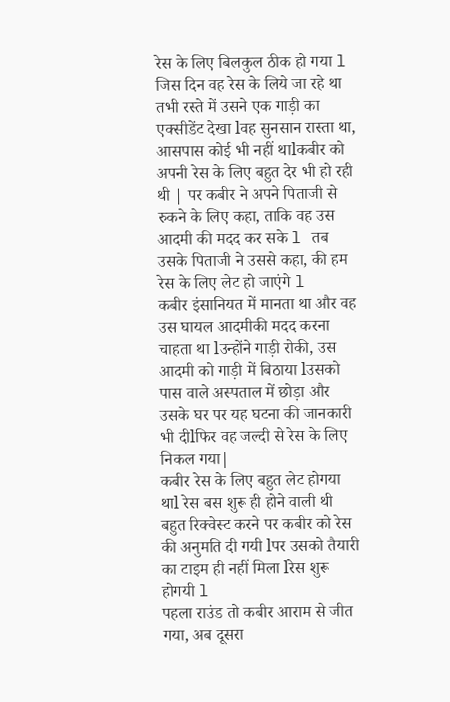रेस के लिए बिलकुल ठीक हो गया l
जिस दिन वह रेस के लिये जा रहे था तभी रस्ते में उसने एक गाड़ी का एक्सीडेंट देखा lवह सुनसान रास्ता था, आसपास कोई भी नहीं थाlकबीर को अपनी रेस के लिए बहुत देर भी हो रही थी | पर कबीर ने अपने पिताजी से रुकने के लिए कहा, ताकि वह उस आदमी की मदद कर सके l तब उसके पिताजी ने उससे कहा, की हम रेस के लिए लेट हो जाएंगे l
कबीर इंसानियत में मानता था और वह उस घायल आदमीकी मदद करना चाहता था lउन्होंने गाड़ी रोकी, उस आदमी को गाड़ी में बिठाया lउसको पास वाले अस्पताल में छोड़ा और उसके घर पर यह घटना की जानकारी भी दीlफिर वह जल्दी से रेस के लिए निकल गया|
कबीर रेस के लिए बहुत लेट होगया थाl रेस बस शुरू ही होने वाली थी
बहुत रिक्वेस्ट करने पर कबीर को रेस की अनुमति दी गयी lपर उसको तैयारी का टाइम ही नहीं मिला lरेस शुरू होगयी l
पहला राउंड तो कबीर आराम से जीत गया, अब दूसरा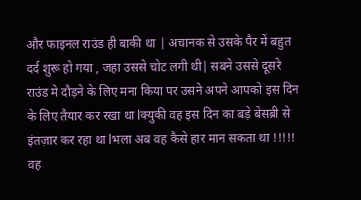और फाइनल राउंड ही बाकी था | अचानक से उसके पैर में बहुत दर्द शुरू हो गया , जहा उससे चोट लगी थी| सबने उससे दूसरे राउंड मे दौड़ने के लिए मना किया पर उसने अपने आपको इस दिन के लिए तैयार कर रखा था lक्युकी वह इस दिन का बड़े बेसब्री से इंतज़ार कर रहा था lभला अब वह कैसे हार मान सकता था !!!!!
वह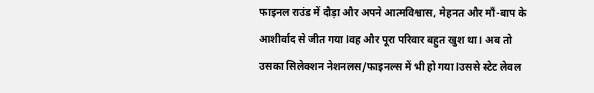फाइनल राउंड में दौड़ा और अपने आत्मविश्वास, मेहनत और माँ-बाप के आशीर्वाद से जीत गया lवह और पूरा परिवार बहुत खुश था l अब तो उसका सिलेक्शन नेशनलस/फाइनल्स में भी हो गया lउससे स्टेट लेवल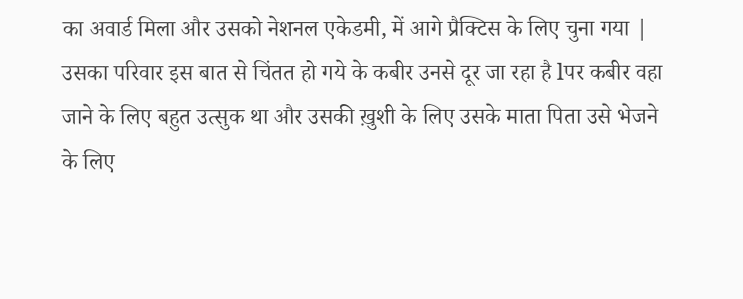का अवार्ड मिला और उसको नेशनल एकेडमी, में आगे प्रैक्टिस के लिए चुना गया |
उसका परिवार इस बात से चिंतत हो गये के कबीर उनसे दूर जा रहा है lपर कबीर वहा जाने के लिए बहुत उत्सुक था और उसकी ख़ुशी के लिए उसके माता पिता उसे भेजने के लिए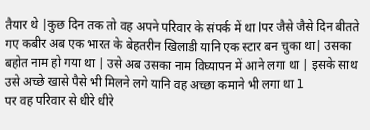तैयार थे |कुछ दिन तक तो वह अपने परिवार के संपर्क में था lपर जैसे जैसे दिन बीतते गए कबीर अब एक भारत के बेहतरीन खिलाडी यानि एक स्टार बन चुका था| उसका बहोत नाम हो गया था | उसे अब उसका नाम विघ्यापन में आने लगा था | इसके साथ उसे अच्छे खासे पैसे भी मिलने लगे यानि वह अच्छा कमाने भी लगा था l
पर वह परिवार से धीरे धीरे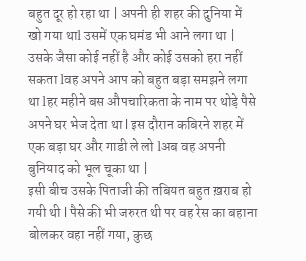बहुत दूर हो रहा था | अपनी ही शहर की दुनिया में खो गया थाl उसमें एक घमंड भी आने लगा था | उसके जैसा कोई नहीं है और कोई उसको हरा नहीं सकता lवह अपने आप को बहुत बड़ा समझने लगा था lहर महीने बस औपचारिकता के नाम पर थोड़े पैसे अपने घर भेज देता था l इस दौरान कबिरने शहर में एक बड़ा घर और गाडी ले लो lअब वह अपनी बुनियाद को भूल चूका था |
इसी बीच उसके पिताजी की तबियत बहुत ख़राब हो गयी थी l पैसे की भी जरुरत थी पर वह रेस का बहाना बोलकर वहा नहीं गया, कुछ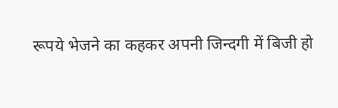रूपये भेजने का कहकर अपनी जिन्दगी में बिजी हो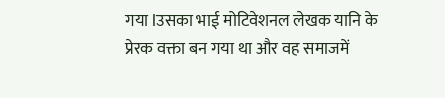गया lउसका भाई मोटिवेशनल लेखक यानि के प्रेरक वक्ता बन गया था और वह समाजमें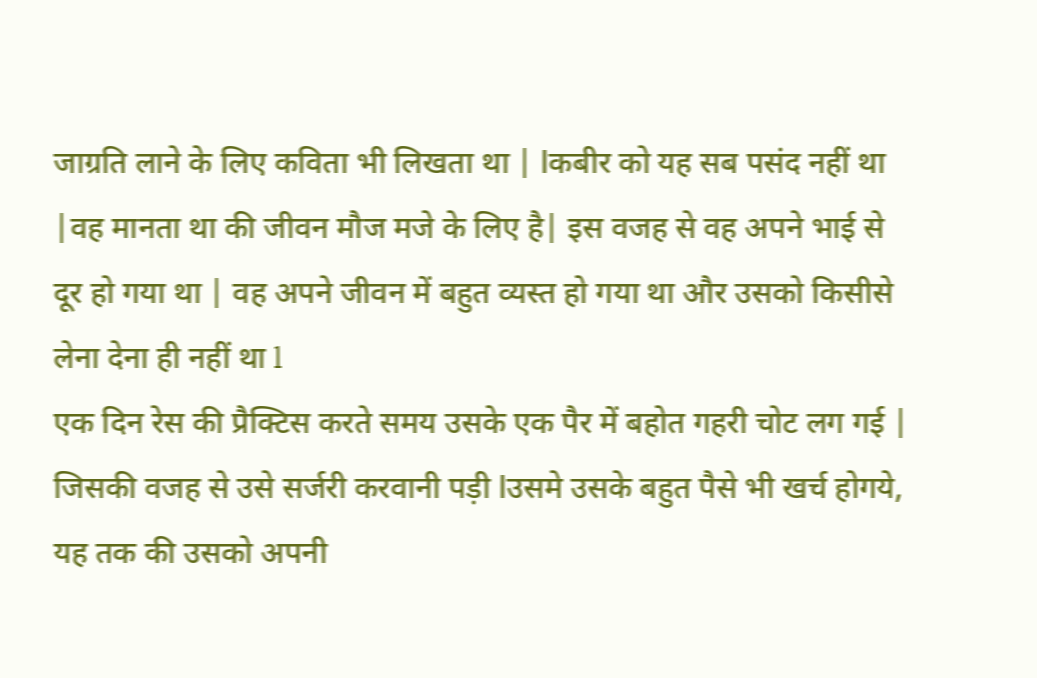जाग्रति लाने के लिए कविता भी लिखता था | lकबीर को यह सब पसंद नहीं था |वह मानता था की जीवन मौज मजे के लिए है| इस वजह से वह अपने भाई से दूर हो गया था | वह अपने जीवन में बहुत व्यस्त हो गया था और उसको किसीसे लेना देना ही नहीं था l
एक दिन रेस की प्रैक्टिस करते समय उसके एक पैर में बहोत गहरी चोट लग गई | जिसकी वजह से उसे सर्जरी करवानी पड़ी lउसमे उसके बहुत पैसे भी खर्च होगये, यह तक की उसको अपनी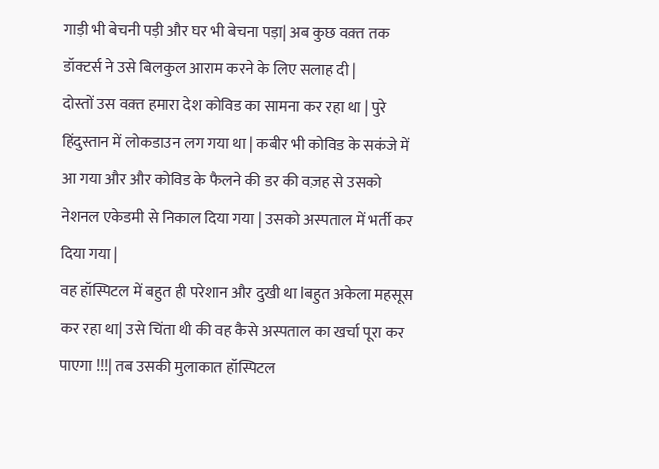गाड़ी भी बेचनी पड़ी और घर भी बेचना पड़ा| अब कुछ वक़्त तक डॉक्टर्स ने उसे बिलकुल आराम करने के लिए सलाह दी |
दोस्तों उस वक़्त हमारा देश कोविड का सामना कर रहा था | पुरे हिंदुस्तान में लोकडाउन लग गया था | कबीर भी कोविड के सकंजे में आ गया और और कोविड के फैलने की डर की वज़ह से उसको नेशनल एकेडमी से निकाल दिया गया | उसको अस्पताल में भर्ती कर दिया गया |
वह हॉस्पिटल में बहुत ही परेशान और दुखी था lबहुत अकेला महसूस कर रहा था| उसे चिंता थी की वह कैसे अस्पताल का खर्चा पूरा कर पाएगा !!!| तब उसकी मुलाकात हॉस्पिटल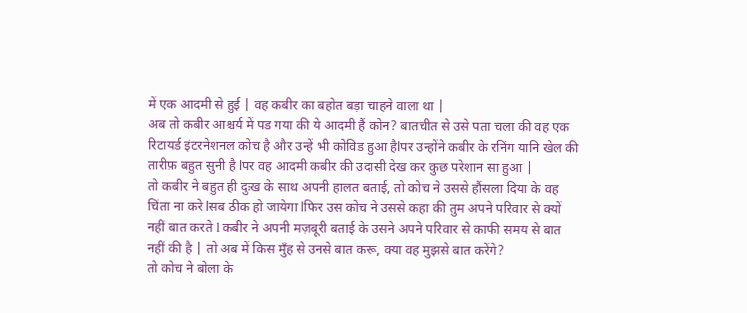में एक आदमी से हुई | वह कबीर का बहोत बड़ा चाहने वाला था |
अब तो कबीर आश्चर्य में पड गया की ये आदमी हैं कोन? बातचीत से उसे पता चला की वह एक रिटायर्ड इंटरनेशनल कोच है और उन्हें भी कोविड हुआ हैlपर उन्होंने कबीर के रनिंग यानि खेल की तारीफ़ बहुत सुनी है lपर वह आदमी कबीर की उदासी देख कर कुछ परेशान सा हुआ |
तो कबीर ने बहुत ही दुःख के साथ अपनी हालत बताई, तो कोच ने उससे हौंसला दिया के वह चिंता ना करे lसब ठीक हो जायेगा lफिर उस कोच ने उससे कहा की तुम अपने परिवार से क्यों नहीं बात करते l कबीर ने अपनी मज़बूरी बताई के उसने अपने परिवार से काफी समय से बात नहीं की है | तो अब में किस मुँह से उनसे बात करू, क्या वह मुझसे बात करेंगे?
तो कोच ने बोला के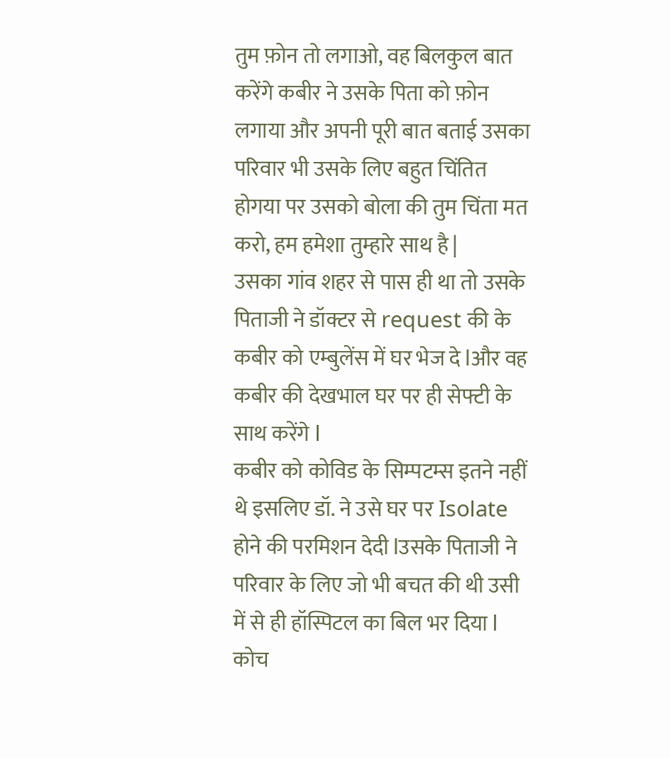तुम फ़ोन तो लगाओ, वह बिलकुल बात करेंगे कबीर ने उसके पिता को फ़ोन लगाया और अपनी पूरी बात बताई उसका परिवार भी उसके लिए बहुत चिंतित होगया पर उसको बोला की तुम चिंता मत करो, हम हमेशा तुम्हारे साथ है |
उसका गांव शहर से पास ही था तो उसके पिताजी ने डॉक्टर से request की के कबीर को एम्बुलेंस में घर भेज दे lऔर वह कबीर की देखभाल घर पर ही सेफ्टी के साथ करेंगे l
कबीर को कोविड के सिम्पटम्स इतने नहीं थे इसलिए डॉ. ने उसे घर पर Isolate होने की परमिशन देदी lउसके पिताजी ने परिवार के लिए जो भी बचत की थी उसी में से ही हॉस्पिटल का बिल भर दिया l
कोच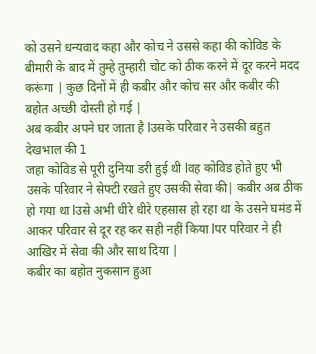को उसने धन्यवाद कहा और कोच ने उससे कहा की कोविड के बीमारी के बाद में तुम्हे तुम्हारी चोट को ठीक करने में दूर करने मदद करूंगा | कुछ दिनों में ही कबीर और कोच सर और कबीर की बहोत अच्छी दोस्ती हो गई |
अब कबीर अपने घर जाता है lउसके परिवार ने उसकी बहुत देखभाल की l
जहा कोविड से पूरी दुनिया डरी हुई थी lवह कोविड होते हुए भी उसके परिवार ने सेफ्टी रखते हुए उसकी सेवा की| कबीर अब ठीक हो गया था lउसे अभी धीरे धीरे एहसास हो रहा था के उसने घमंड में आकर परिवार से दूर रह कर सही नहीं किया lपर परिवार ने ही आखिर में सेवा की और साथ दिया |
कबीर का बहोत नुकसान हुआ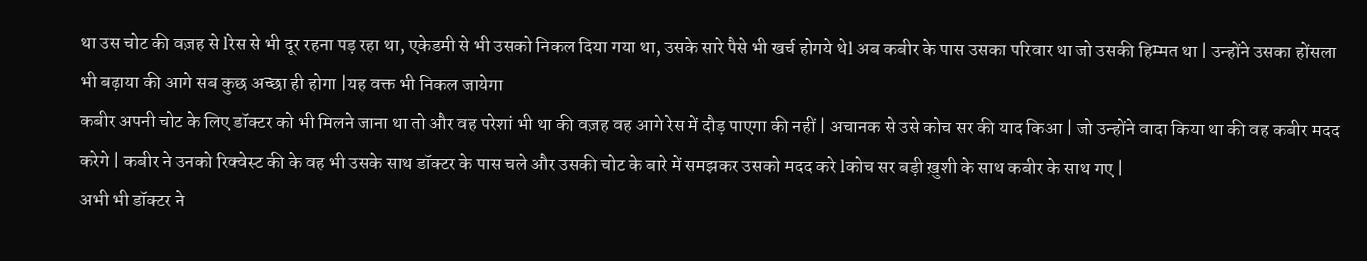था उस चोट की वज़ह से lरेस से भी दूर रहना पड़ रहा था, एकेडमी से भी उसको निकल दिया गया था, उसके सारे पैसे भी खर्च होगये थेl अब कबीर के पास उसका परिवार था जो उसकी हिम्मत था | उन्होंने उसका होंसला भी बढ़ाया की आगे सब कुछ अच्छा ही होगा |यह वक्त भी निकल जायेगा
कबीर अपनी चोट के लिए डॉक्टर को भी मिलने जाना था तो और वह परेशां भी था की वज़ह वह आगे रेस में दौड़ पाएगा की नहीं | अचानक से उसे कोच सर की याद किआ | जो उन्होंने वादा किया था की वह कबीर मदद करेगे | कबीर ने उनको रिक्वेस्ट की के वह भी उसके साथ डॉक्टर के पास चले और उसकी चोट के बारे में समझकर उसको मदद करे lकोच सर बड़ी ख़ुशी के साथ कबीर के साथ गए |
अभी भी डॉक्टर ने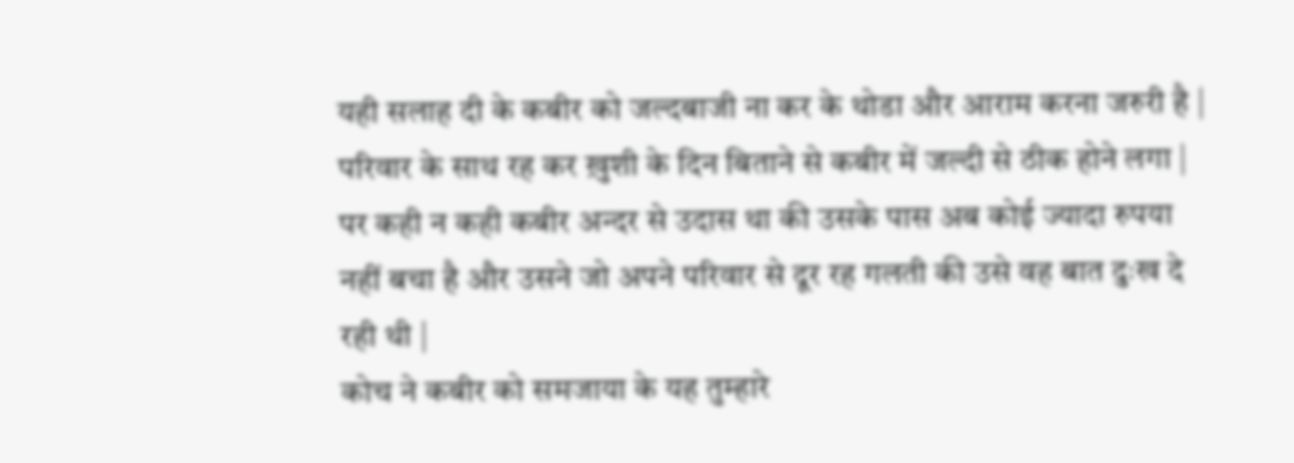यही सलाह दी के कबीर को जल्दबाजी ना कर के थोडा और आराम करना जरुरी है | परिवार के साथ रह कर ख़ुशी के दिन बिताने से कबीर में जल्दी से ठीक होने लगा | पर कही न कही कबीर अन्दर से उदास था की उसके पास अब कोई ज्यादा रुपया नहीं बचा है और उसने जो अपने परिवार से दूर रह गलती की उसे वह बात दुःख दे रही थी |
कोच ने कबीर को समजाया के यह तुम्हारे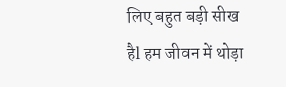लिए बहुत बड़ी सीख हैl हम जीवन में थोड़ा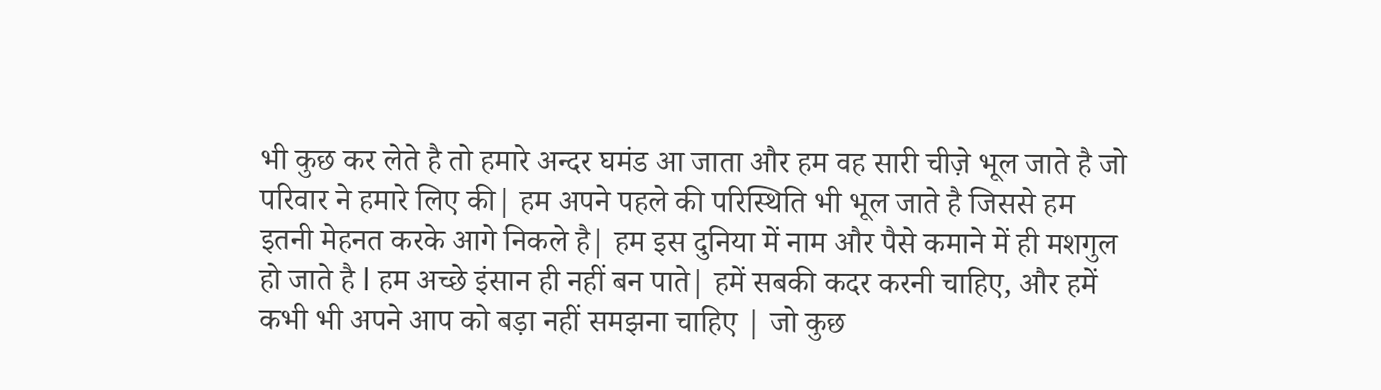भी कुछ कर लेते है तो हमारे अन्दर घमंड आ जाता और हम वह सारी चीज़े भूल जाते है जो परिवार ने हमारे लिए की| हम अपने पहले की परिस्थिति भी भूल जाते है जिससे हम इतनी मेहनत करके आगे निकले है| हम इस दुनिया में नाम और पैसे कमाने में ही मशगुल हो जाते है l हम अच्छे इंसान ही नहीं बन पाते| हमें सबकी कदर करनी चाहिए, और हमें कभी भी अपने आप को बड़ा नहीं समझना चाहिए | जो कुछ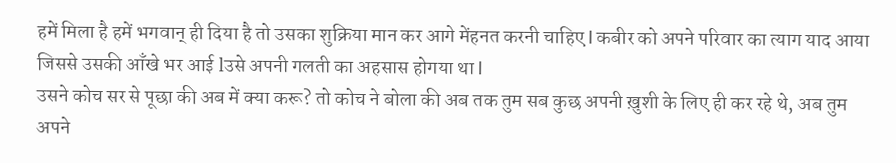हमें मिला है हमें भगवान् ही दिया है तो उसका शुक्रिया मान कर आगे मेंहनत करनी चाहिए l कबीर को अपने परिवार का त्याग याद आया जिससे उसकी आँखे भर आई lउसे अपनी गलती का अहसास होगया था l
उसने कोच सर से पूछा की अब में क्या करू? तो कोच ने बोला की अब तक तुम सब कुछ अपनी ख़ुशी के लिए ही कर रहे थे, अब तुम अपने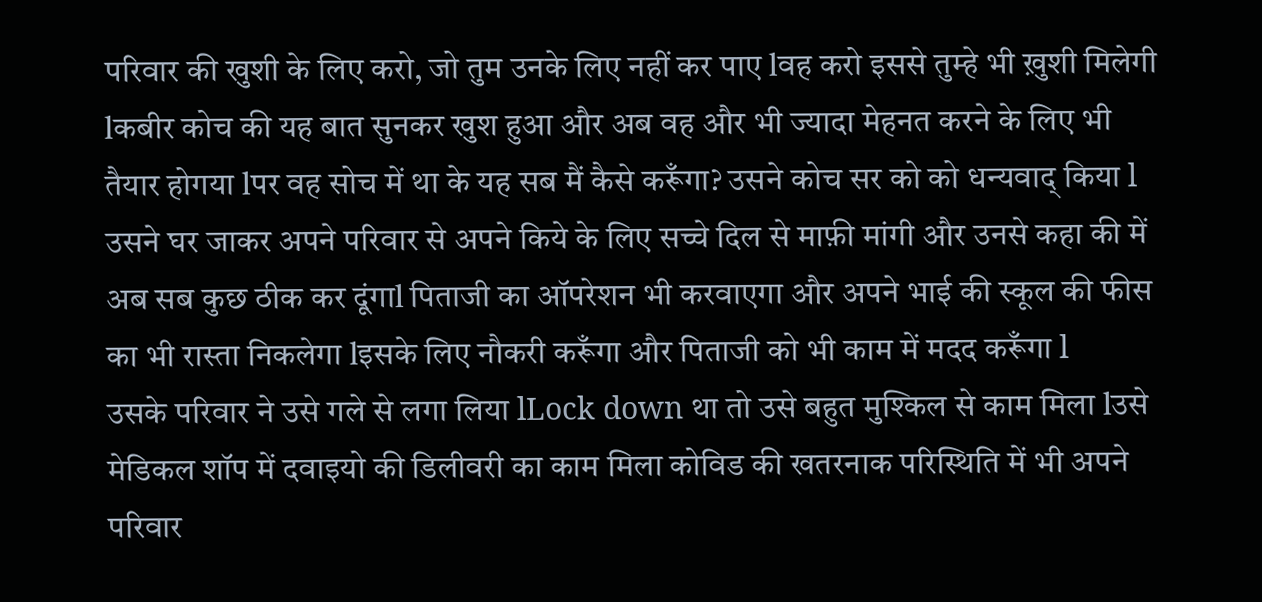परिवार की खुशी के लिए करो, जो तुम उनके लिए नहीं कर पाए lवह करो इससे तुम्हे भी ख़ुशी मिलेगी lकबीर कोच की यह बात सुनकर खुश हुआ और अब वह और भी ज्यादा मेहनत करने के लिए भी तैयार होगया lपर वह सोच में था के यह सब मैं कैसे करूँगा? उसने कोच सर को को धन्यवाद् किया l
उसने घर जाकर अपने परिवार से अपने किये के लिए सच्चे दिल से माफ़ी मांगी और उनसे कहा की में अब सब कुछ ठीक कर दूंगाl पिताजी का ऑपरेशन भी करवाएगा और अपने भाई की स्कूल की फीस का भी रास्ता निकलेगा lइसके लिए नौकरी करूँगा और पिताजी को भी काम में मदद करूँगा l
उसके परिवार ने उसे गले से लगा लिया lLock down था तो उसे बहुत मुश्किल से काम मिला lउसे मेडिकल शॉप में दवाइयो की डिलीवरी का काम मिला कोविड की खतरनाक परिस्थिति में भी अपने परिवार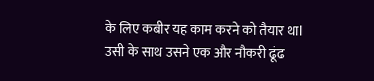के लिए कबीर यह काम करने को तैयार थाl उसी के साथ उसने एक और नौकरी ढूंढ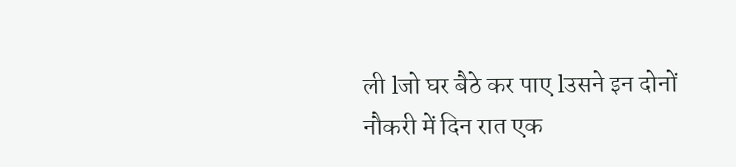ली lजो घर बैठे कर पाए lउसने इन दोनों नौकरी में दिन रात एक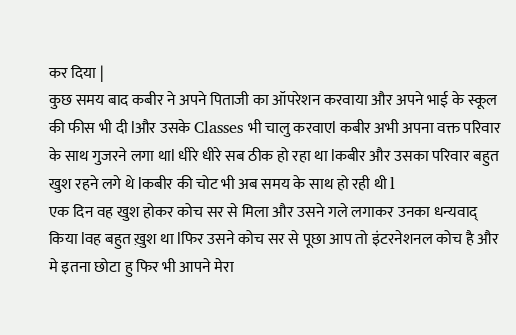कर दिया |
कुछ समय बाद कबीर ने अपने पिताजी का ऑपरेशन करवाया और अपने भाई के स्कूल की फीस भी दी lऔर उसके Classes भी चालु करवाएl कबीर अभी अपना वक्त परिवार के साथ गुजरने लगा थाl धीरे धीरे सब ठीक हो रहा था lकबीर और उसका परिवार बहुत खुश रहने लगे थे lकबीर की चोट भी अब समय के साथ हो रही थी l
एक दिन वह खुश होकर कोच सर से मिला और उसने गले लगाकर उनका धन्यवाद् किया lवह बहुत ख़ुश था lफिर उसने कोच सर से पूछा आप तो इंटरनेशनल कोच है और मे इतना छोटा हु फिर भी आपने मेरा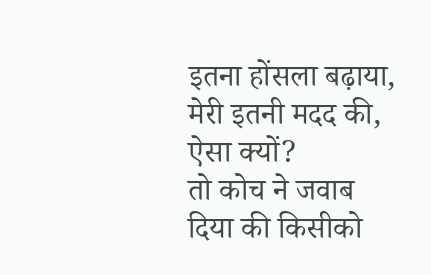इतना होंसला बढ़ाया, मेरी इतनी मदद की, ऐसा क्यों?
तो कोच ने जवाब दिया की किसीको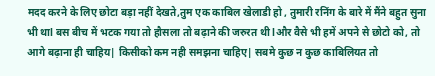मदद करने के लिए छोटा बड़ा नहीं देखते,तुम एक काबिल खेलाडी हो , तुमारी रनिंग के बारे में मैंने बहुत सुना भी थाl बस बीच में भटक गया तो हौसला तो बढ़ाने की जरुरत थी lऔर वैसे भी हमें अपने से छोटो को, तो आगे बढ़ाना ही चाहिय| किसीको कम नही समझना चाहिए| सबमे कुछ न कुछ काबिलियत तो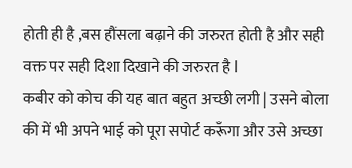होती ही है ,बस हौंसला बढ़ाने की जरुरत होती है और सही वक्त पर सही दिशा दिखाने की जरुरत है l
कबीर को कोच की यह बात बहुत अच्छी लगी | उसने बोला की में भी अपने भाई को पूरा सपोर्ट करूँगा और उसे अच्छा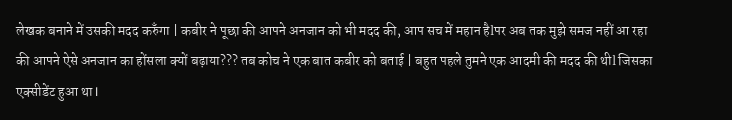लेखक बनाने में उसकी मदद करुँगा | कबीर ने पूछा की आपने अनजान को भी मदद की, आप सच में महान हैlपर अब तक मुझे समज नहीं आ रहा की आपने ऐसे अनजान का होंसला क्यों बढ़ाया??? तब कोच ने एक बात कबीर को बताई | बहुत पहले तुमने एक आदमी की मदद की थीl जिसका एक्सीडेंट हुआ था l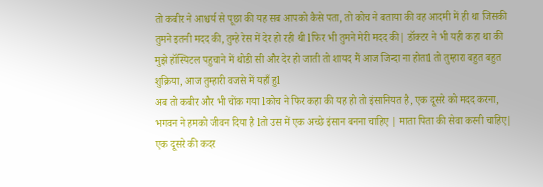तो कबीर ने आश्चर्य से पूछा की यह सब आपको कैसे पता, तो कोच ने बताया की वह आदमी में ही था जिसकी तुमने इतनी मदद की, तुम्हे रेस में देर हो रही थी lफिर भी तुमने मेरी मदद की| डॉक्टर ने भी यही कहा था की मुझे हॉस्पिटल पहुचाने में थोडी सी और देर हो जाती तो शायद मैं आज जिन्दा ना होताl तो तुम्हारा बहुत बहुत शुक्रिया, आज तुम्हारी वजसे में यहाँ हुl
अब तो कबीर और भी चोंक गया lकोच ने फिर कहा की यह हो तो इंसानियत है, एक दूसरे को मदद करना, भगवन ने हमको जीवन दिया है lतो उस में एक अच्छे इंसान बनना चाहिए | माता पिता की सेवा करनी चाहिए| एक दूसरे की कदर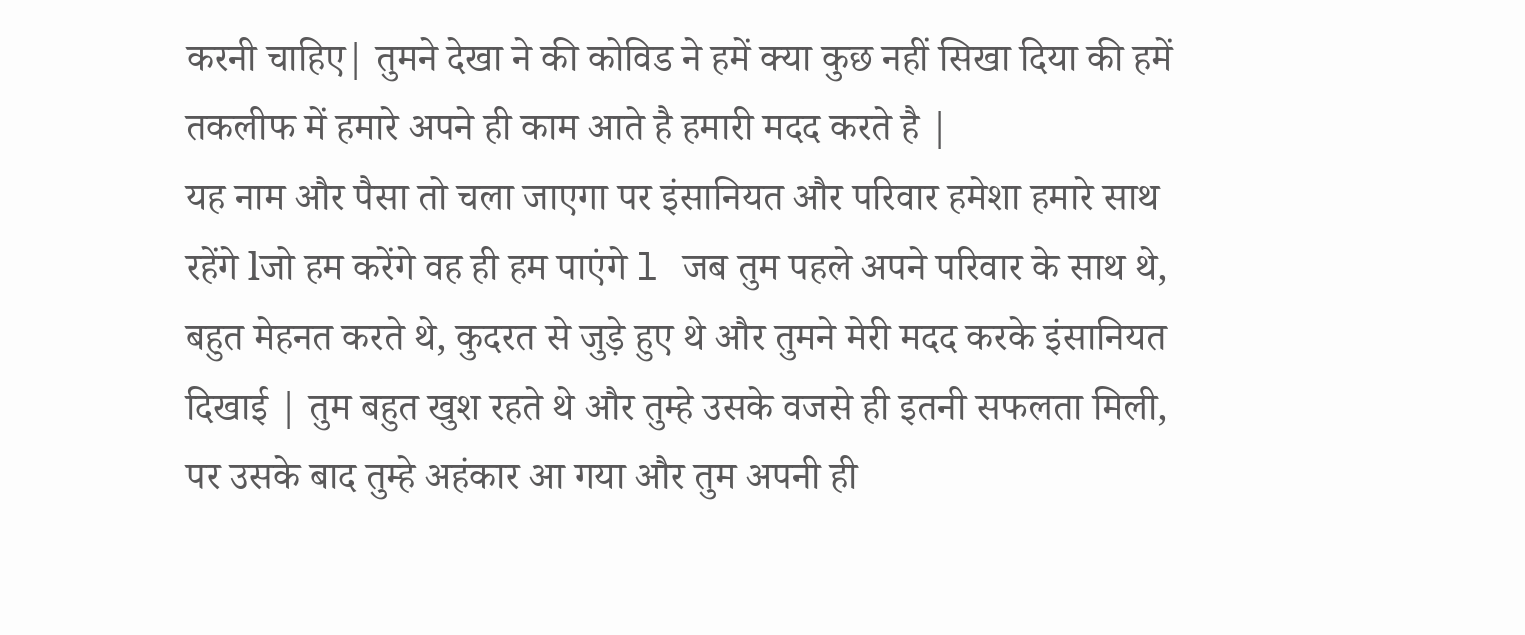करनी चाहिए| तुमने देखा ने की कोविड ने हमें क्या कुछ नहीं सिखा दिया की हमें तकलीफ में हमारे अपने ही काम आते है हमारी मदद करते है |
यह नाम और पैसा तो चला जाएगा पर इंसानियत और परिवार हमेशा हमारे साथ रहेंगे lजो हम करेंगे वह ही हम पाएंगे l जब तुम पहले अपने परिवार के साथ थे, बहुत मेहनत करते थे, कुदरत से जुड़े हुए थे और तुमने मेरी मदद करके इंसानियत दिखाई | तुम बहुत खुश रहते थे और तुम्हे उसके वजसे ही इतनी सफलता मिली, पर उसके बाद तुम्हे अहंकार आ गया और तुम अपनी ही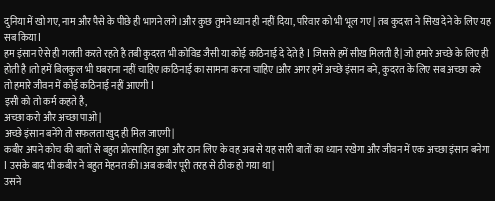दुनिया में खो गए, नाम और पैसे के पीछे ही भागने लगे lऔर कुछ तुमने ध्यान ही नहीं दिया, परिवार को भी भूल गए | तब कुदरत ने सिख देने के लिए यह सब किया l
हम इंसान ऐसे ही गलती करते रहते है तबी कुदरत भी कोविड जैसी या कोई कठिनाई दे देते है l जिससे हमें सीख मिलती है| जो हमारे अच्छे के लिए ही होती है lतो हमें बिलकुल भी घबराना नहीं चाहिए lकठिनाई का सामना करना चाहिए lऔर अगर हमें अच्छे इंसान बने, कुदरत के लिए सब अच्छा करे तो हमारे जीवन में कोई कठिनाई नहीं आएगी l
इसी को तो कर्म कहते है,
अच्छा करो और अच्छा पाओ |
अच्छे इंसान बनेंगे तो सफलता खुद ही मिल जाएगी|
कबीर अपने कोच की बातों से बहुत प्रोत्साहित हुआ और ठान लिए के वह अब से यह सारी बातों का ध्यान रखेगा और जीवन में एक अच्छा इंसान बनेगा l उसके बाद भी कबीर ने बहुत मेहनत की lअब कबीर पूरी तरह से ठीक हो गया था |
उसने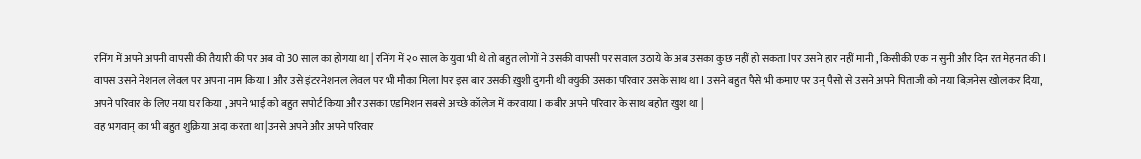रनिंग में अपने अपनी वापसी की तैयारी की पर अब वो 30 साल का होगया था | रनिंग में २० साल के युवा भी थे तो बहुत लोगों ने उसकी वापसी पर सवाल उठाये के अब उसका कुछ नहीं हो सकता lपर उसने हार नहीं मानी , किसीकी एक न सुनी और दिन रत मेहनत की l वापस उसने नेशनल लेवल पर अपना नाम किया l और उसे इंटरनेशनल लेवल पर भी मौका मिला lपर इस बार उसकी ख़ुशी दुगनी थी क्युकी उसका परिवार उसके साथ था l उसने बहुत पैसे भी कमाए पर उन् पैसो से उसने अपने पिताजी को नया बिज़नेस खोलकर दिया, अपने परिवार के लिए नया घर किया , अपने भाई को बहुत सपोर्ट किया और उसका एडमिशन सबसे अच्छे कॉलेज में करवाया l कबीर अपने परिवार के साथ बहोत खुश था |
वह भगवान् का भी बहुत शुक्रिया अदा करता था|उनसे अपने और अपने परिवार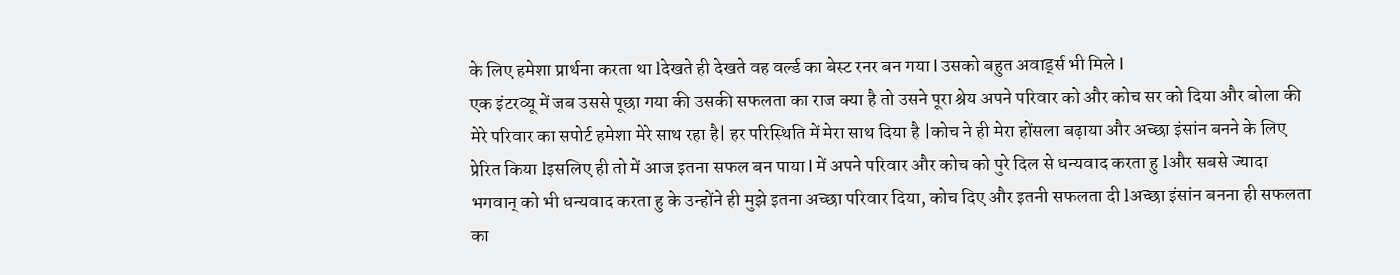के लिए हमेशा प्रार्थना करता था lदेखते ही देखते वह वर्ल्ड का बेस्ट रनर बन गया l उसको बहुत अवार्ड्स भी मिले l
एक इंटरव्यू में जब उससे पूछा गया की उसकी सफलता का राज क्या है तो उसने पूरा श्रेय अपने परिवार को और कोच सर को दिया और बोला की मेरे परिवार का सपोर्ट हमेशा मेरे साथ रहा है| हर परिस्थिति में मेरा साथ दिया है |कोच ने ही मेरा होंसला बढ़ाया और अच्छा इंसांन बनने के लिए प्रेरित किया lइसलिए ही तो में आज इतना सफल बन पाया l में अपने परिवार और कोच को पुरे दिल से धन्यवाद करता हु lऔर सबसे ज्यादा भगवान् को भी धन्यवाद करता हु के उन्होंने ही मुझे इतना अच्छा परिवार दिया, कोच दिए और इतनी सफलता दी lअच्छा इंसांन बनना ही सफलता का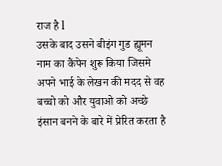राज है l
उसके बाद उसने बीइंग गुड ह्यूमन नाम का कैंपेन शुरू किया जिसमे अपने भाई के लेखन की मदद से वह बच्चो को और युवाओ को अच्छे इंसान बनने के बारे में प्रेरित करता है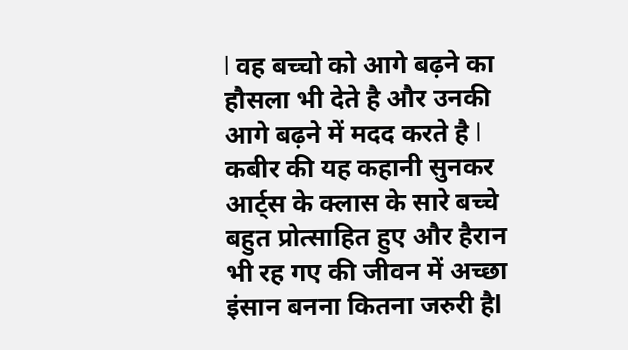l वह बच्चो को आगे बढ़ने का हौसला भी देते है और उनकी आगे बढ़ने में मदद करते है l
कबीर की यह कहानी सुनकर आर्ट्स के क्लास के सारे बच्चे बहुत प्रोत्साहित हुए और हैरान भी रह गए की जीवन में अच्छा इंसान बनना कितना जरुरी हैl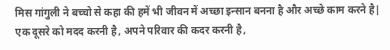मिस गांगुली ने बच्चो से कहा की हमें भी जीवन में अच्छा इन्सान बनना है और अच्छे काम करने है| एक दूसरे को मदद करनी है, अपने परिवार की कदर करनी है,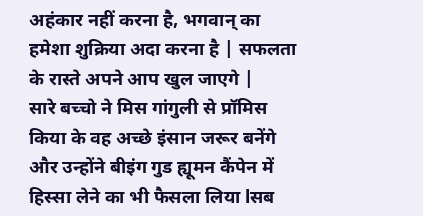अहंकार नहीं करना है, भगवान् का हमेशा शुक्रिया अदा करना है | सफलता के रास्ते अपने आप खुल जाएगे |
सारे बच्चो ने मिस गांगुली से प्रॉमिस किया के वह अच्छे इंसान जरूर बनेंगे और उन्होंने बीइंग गुड ह्यूमन कैंपेन में हिस्सा लेने का भी फैसला लिया lसब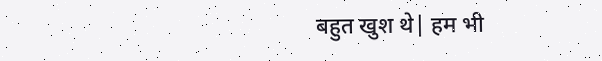बहुत खुश थे| हम भी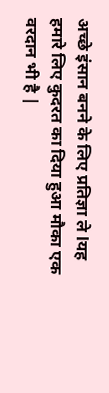अच्छे इंसान बनने के लिए प्रतिज्ञा ले lयह हमारे लिए कुदरत का दिया हुआ मौका एक वरदान भी है |